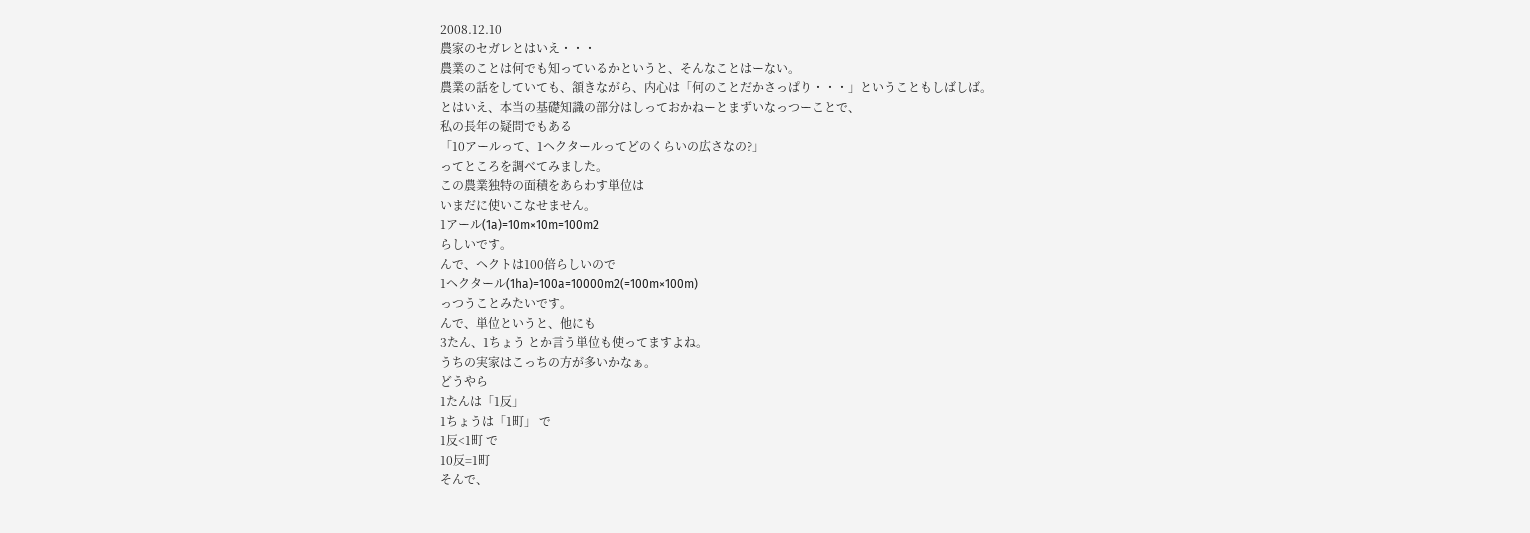2008.12.10
農家のセガレとはいえ・・・
農業のことは何でも知っているかというと、そんなことはーない。
農業の話をしていても、頷きながら、内心は「何のことだかさっぱり・・・」ということもしばしば。
とはいえ、本当の基礎知識の部分はしっておかねーとまずいなっつーことで、
私の長年の疑問でもある
「10アールって、1ヘクタールってどのくらいの広さなの?」
ってところを調べてみました。
この農業独特の面積をあらわす単位は
いまだに使いこなせません。
1アール(1a)=10m×10m=100m2
らしいです。
んで、ヘクトは100倍らしいので
1ヘクタール(1ha)=100a=10000m2(=100m×100m)
っつうことみたいです。
んで、単位というと、他にも
3たん、1ちょう とか言う単位も使ってますよね。
うちの実家はこっちの方が多いかなぁ。
どうやら
1たんは「1反」
1ちょうは「1町」 で
1反<1町 で
10反=1町
そんで、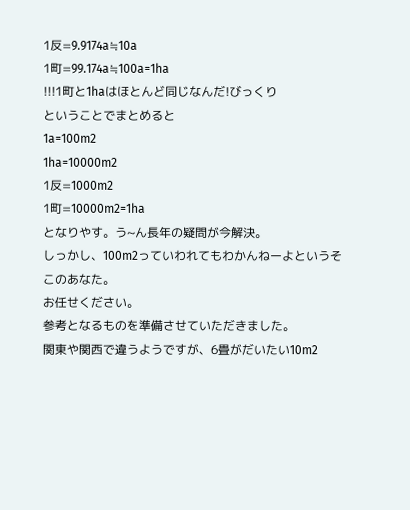1反=9.9174a≒10a
1町=99.174a≒100a=1ha
!!!1町と1haはほとんど同じなんだ!びっくり
ということでまとめると
1a=100m2
1ha=10000m2
1反=1000m2
1町=10000m2=1ha
となりやす。う~ん長年の疑問が今解決。
しっかし、100m2っていわれてもわかんねーよというそこのあなた。
お任せください。
参考となるものを準備させていただきました。
関東や関西で違うようですが、6畳がだいたい10m2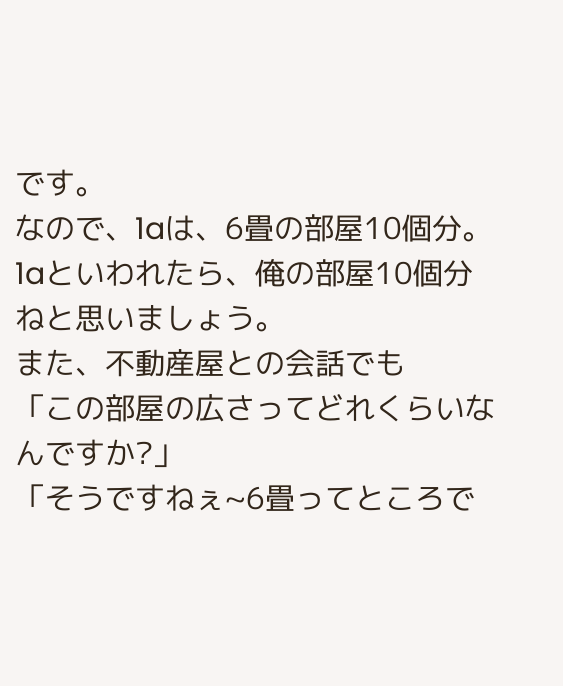です。
なので、1aは、6畳の部屋10個分。
1aといわれたら、俺の部屋10個分ねと思いましょう。
また、不動産屋との会話でも
「この部屋の広さってどれくらいなんですか?」
「そうですねぇ~6畳ってところで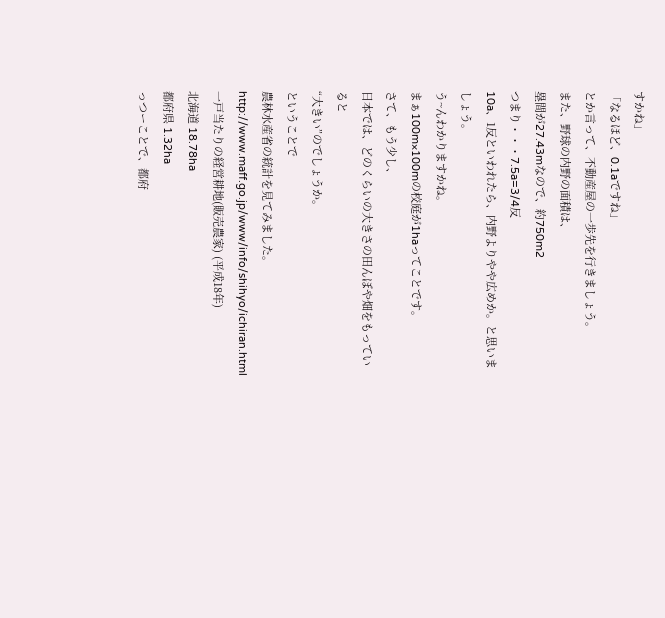すかね」
「なるほど、0.1aですね」
とか言って、不動産屋の一歩先を行きましょう。
また、野球の内野の面積は、
塁間が27.43mなので、約750m2
つまり・・・7.5a=3/4反
10a、1反といわれたら、内野よりやや広めか。と思いましょう。
う~んわかりますかね。
まぁ100m×100mの校庭が1haってことです。
さて、もう少し、
日本では、どのくらいの大きさの田んぼや畑をもっていると
“大きい”のでしょうか。
ということで
農林水産省の統計を見てみました。
http://www.maff.go.jp/www/info/shihyo/ichiran.html
一戸当たりの経営耕地(販売農家) (平成18年)
北海道 18.78ha
都府県 1.32ha
っつーことで、都府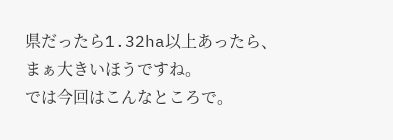県だったら1.32ha以上あったら、
まぁ大きいほうですね。
では今回はこんなところで。